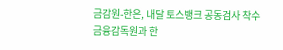금감원-한은, 내달 토스뱅크 공동검사 착수
금융감독원과 한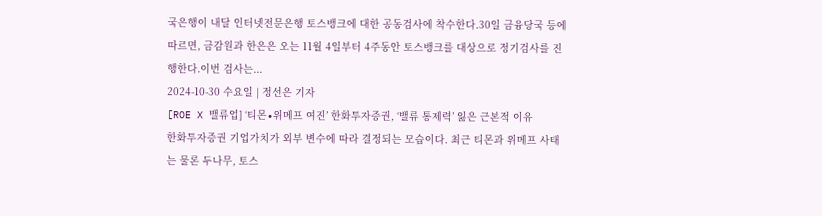국은행이 내달 인터넷전문은행 토스뱅크에 대한 공동검사에 착수한다.30일 금융당국 등에 따르면, 금감원과 한은은 오는 11월 4일부터 4주동안 토스뱅크를 대상으로 정기검사를 진행한다.이번 검사는...
2024-10-30 수요일 | 정선은 기자
[ROE X 밸류업] ‘티몬∙위메프 여진’ 한화투자증권, ‘밸류 통제력’ 잃은 근본적 이유
한화투자증권 기업가치가 외부 변수에 따라 결정되는 모습이다. 최근 티몬과 위메프 사태는 물론 두나무, 토스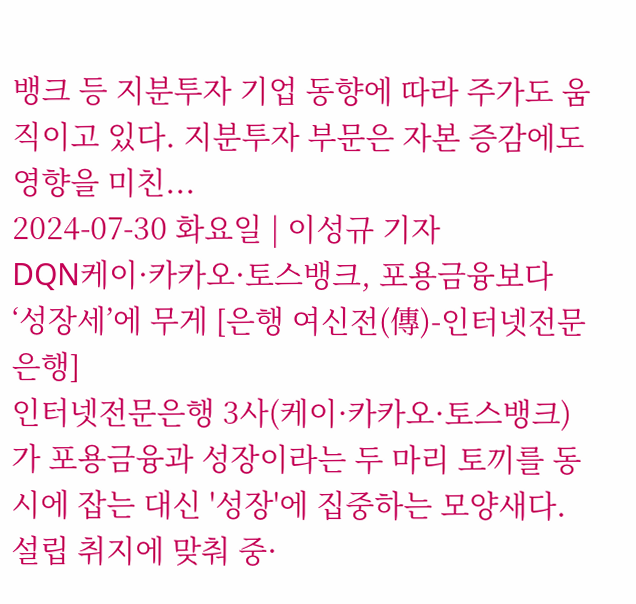뱅크 등 지분투자 기업 동향에 따라 주가도 움직이고 있다. 지분투자 부문은 자본 증감에도 영향을 미친...
2024-07-30 화요일 | 이성규 기자
DQN케이·카카오·토스뱅크, 포용금융보다 ‘성장세’에 무게 [은행 여신전(傳)-인터넷전문은행]
인터넷전문은행 3사(케이·카카오·토스뱅크)가 포용금융과 성장이라는 두 마리 토끼를 동시에 잡는 대신 '성장'에 집중하는 모양새다. 설립 취지에 맞춰 중·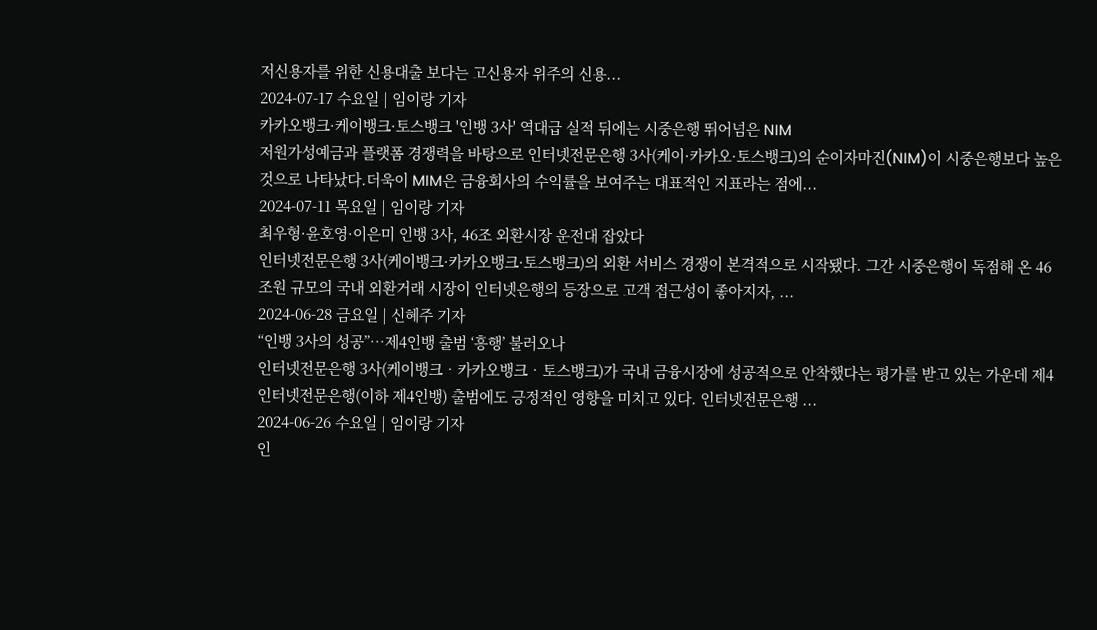저신용자를 위한 신용대출 보다는 고신용자 위주의 신용...
2024-07-17 수요일 | 임이랑 기자
카카오뱅크·케이뱅크·토스뱅크 '인뱅 3사' 역대급 실적 뒤에는 시중은행 뛰어넘은 NIM
저원가성예금과 플랫폼 경쟁력을 바탕으로 인터넷전문은행 3사(케이·카카오·토스뱅크)의 순이자마진(NIM)이 시중은행보다 높은 것으로 나타났다.더욱이 MIM은 금융회사의 수익률을 보여주는 대표적인 지표라는 점에...
2024-07-11 목요일 | 임이랑 기자
최우형·윤호영·이은미 인뱅 3사, 46조 외환시장 운전대 잡았다
인터넷전문은행 3사(케이뱅크·카카오뱅크·토스뱅크)의 외환 서비스 경쟁이 본격적으로 시작됐다. 그간 시중은행이 독점해 온 46조원 규모의 국내 외환거래 시장이 인터넷은행의 등장으로 고객 접근성이 좋아지자, ...
2024-06-28 금요일 | 신혜주 기자
“인뱅 3사의 성공”…제4인뱅 출범 ‘흥행’ 불러오나
인터넷전문은행 3사(케이뱅크‧카카오뱅크‧토스뱅크)가 국내 금융시장에 성공적으로 안착했다는 평가를 받고 있는 가운데 제4인터넷전문은행(이하 제4인뱅) 출범에도 긍정적인 영향을 미치고 있다. 인터넷전문은행 ...
2024-06-26 수요일 | 임이랑 기자
인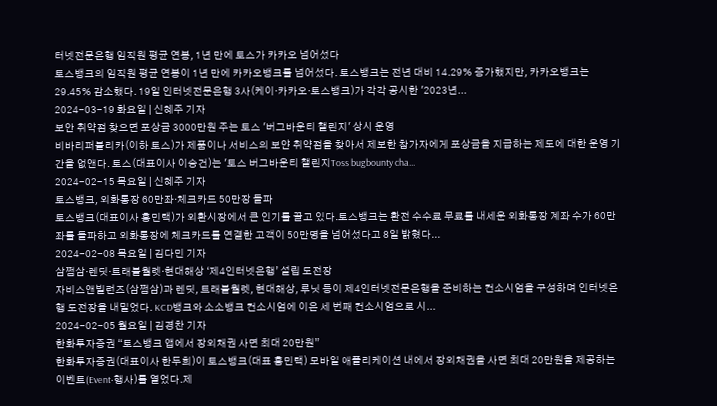터넷전문은행 임직원 평균 연봉, 1년 만에 토스가 카카오 넘어섰다
토스뱅크의 임직원 평균 연봉이 1년 만에 카카오뱅크를 넘어섰다. 토스뱅크는 전년 대비 14.29% 증가했지만, 카카오뱅크는 29.45% 감소했다. 19일 인터넷전문은행 3사(케이·카카오·토스뱅크)가 각각 공시한 '2023년...
2024-03-19 화요일 | 신혜주 기자
보안 취약점 찾으면 포상금 3000만원 주는 토스 '버그바운티 챌린지' 상시 운영
비바리퍼블리카(이하 토스)가 제품이나 서비스의 보얀 취약점을 찾아서 제보한 참가자에게 포상금을 지급하는 제도에 대한 운영 기간을 없앤다. 토스(대표이사 이승건)는 '토스 버그바운티 챌린지Toss bugbounty cha...
2024-02-15 목요일 | 신혜주 기자
토스뱅크, 외화통장 60만좌·체크카드 50만장 돌파
토스뱅크(대표이사 홍민택)가 외환시장에서 큰 인기를 끌고 있다.토스뱅크는 환전 수수료 무료를 내세운 외화통장 계좌 수가 60만좌를 돌파하고 외화통장에 체크카드를 연결한 고객이 50만명을 넘어섰다고 8일 밝혔다...
2024-02-08 목요일 | 김다민 기자
삼쩜삼·렌딧·트래블월렛·현대해상 ‘제4인터넷은행’ 설립 도전장
자비스앤빌런즈(삼쩜삼)과 렌딧, 트래블월렛, 현대해상, 루닛 등이 제4인터넷전문은행을 준비하는 컨소시엄을 구성하며 인터넷은행 도전장을 내밀었다. KCD뱅크와 소소뱅크 컨소시엄에 이은 세 번째 컨소시엄으로 시...
2024-02-05 월요일 | 김경찬 기자
한화투자증권 “토스뱅크 앱에서 장외채권 사면 최대 20만원”
한화투자증권(대표이사 한두희)이 토스뱅크(대표 홍민택) 모바일 애플리케이션 내에서 장외채권을 사면 최대 20만원을 제공하는 이벤트(Event‧행사)를 열었다.제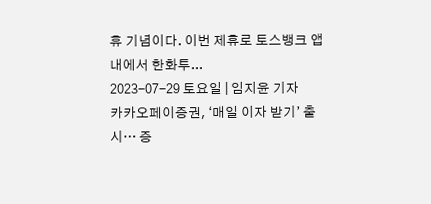휴 기념이다. 이번 제휴로 토스뱅크 앱 내에서 한화투...
2023-07-29 토요일 | 임지윤 기자
카카오페이증권, ‘매일 이자 받기’ 출시… 증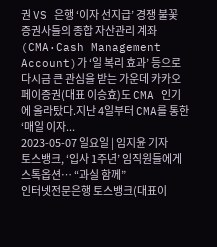권 VS 은행 ‘이자 선지급’ 경쟁 불꽃
증권사들의 종합 자산관리 계좌(CMA·Cash Management Account)가 ‘일 복리 효과’ 등으로 다시금 큰 관심을 받는 가운데 카카오페이증권(대표 이승효)도 CMA 인기에 올라탔다.지난 4일부터 CMA를 통한 ‘매일 이자...
2023-05-07 일요일 | 임지윤 기자
토스뱅크, ‘입사 1주년’ 임직원들에게 스톡옵션… “과실 함께”
인터넷전문은행 토스뱅크(대표이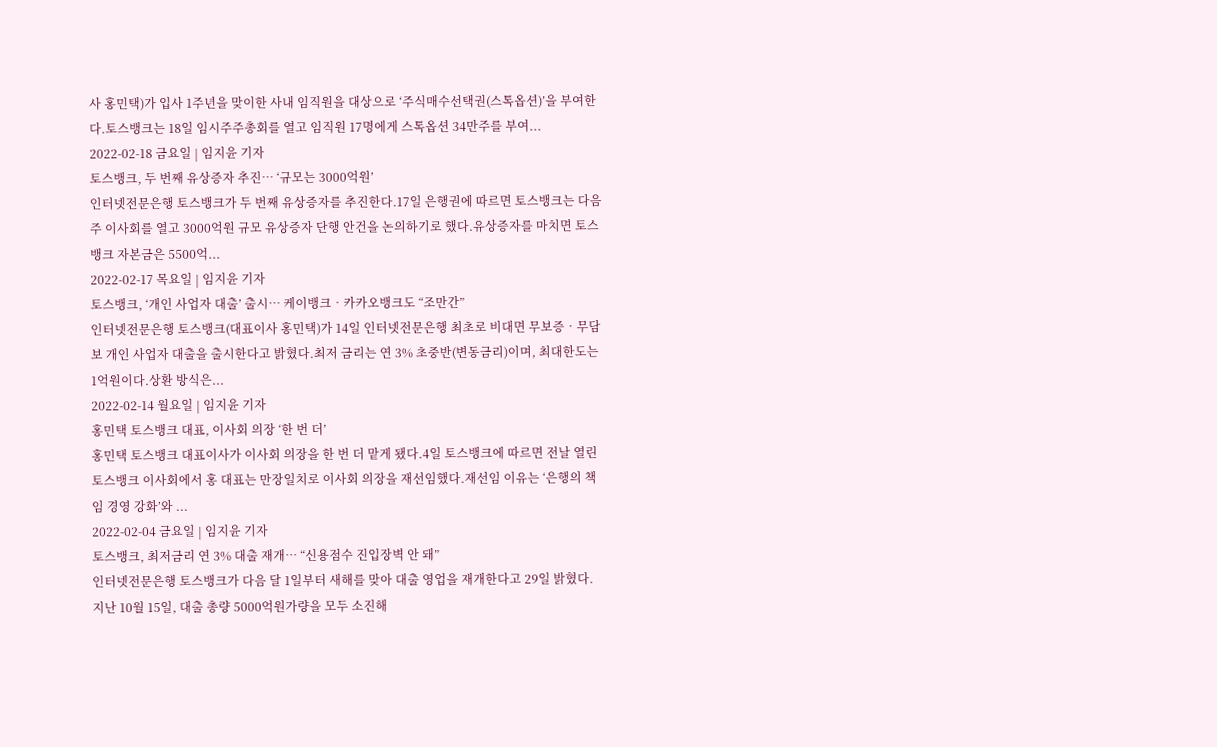사 홍민택)가 입사 1주년을 맞이한 사내 임직원을 대상으로 ‘주식매수선택권(스톡옵션)’을 부여한다.토스뱅크는 18일 임시주주총회를 열고 임직원 17명에게 스톡옵션 34만주를 부여...
2022-02-18 금요일 | 임지윤 기자
토스뱅크, 두 번째 유상증자 추진… ‘규모는 3000억원’
인터넷전문은행 토스뱅크가 두 번째 유상증자를 추진한다.17일 은행권에 따르면 토스뱅크는 다음 주 이사회를 열고 3000억원 규모 유상증자 단행 안건을 논의하기로 했다.유상증자를 마치면 토스뱅크 자본금은 5500억...
2022-02-17 목요일 | 임지윤 기자
토스뱅크, ‘개인 사업자 대출’ 출시… 케이뱅크‧카카오뱅크도 “조만간”
인터넷전문은행 토스뱅크(대표이사 홍민택)가 14일 인터넷전문은행 최초로 비대면 무보증‧무담보 개인 사업자 대출을 출시한다고 밝혔다.최저 금리는 연 3% 초중반(변동금리)이며, 최대한도는 1억원이다.상환 방식은...
2022-02-14 월요일 | 임지윤 기자
홍민택 토스뱅크 대표, 이사회 의장 ‘한 번 더’
홍민택 토스뱅크 대표이사가 이사회 의장을 한 번 더 맡게 됐다.4일 토스뱅크에 따르면 전날 열린 토스뱅크 이사회에서 홍 대표는 만장일치로 이사회 의장을 재선임했다.재선임 이유는 ‘은행의 책임 경영 강화’와 ...
2022-02-04 금요일 | 임지윤 기자
토스뱅크, 최저금리 연 3% 대출 재개… “신용점수 진입장벽 안 돼”
인터넷전문은행 토스뱅크가 다음 달 1일부터 새해를 맞아 대출 영업을 재개한다고 29일 밝혔다. 지난 10월 15일, 대출 총량 5000억원가량을 모두 소진해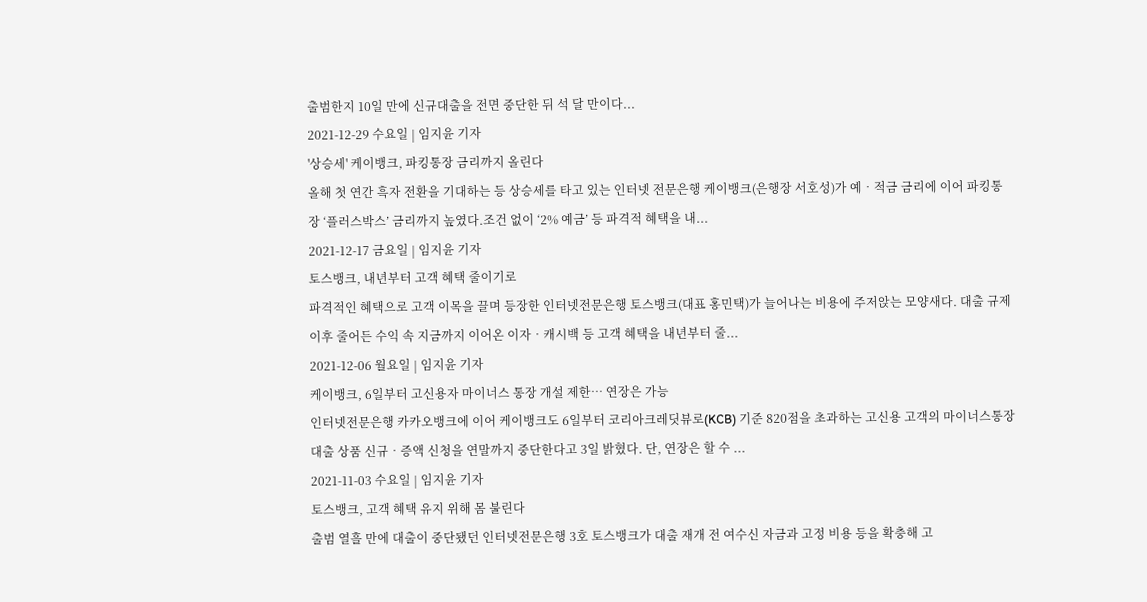출범한지 10일 만에 신규대출을 전면 중단한 뒤 석 달 만이다...
2021-12-29 수요일 | 임지윤 기자
'상승세' 케이뱅크, 파킹통장 금리까지 올린다
올해 첫 연간 흑자 전환을 기대하는 등 상승세를 타고 있는 인터넷 전문은행 케이뱅크(은행장 서호성)가 예‧적금 금리에 이어 파킹통장 ‘플러스박스’ 금리까지 높였다.조건 없이 ‘2% 예금’ 등 파격적 혜택을 내...
2021-12-17 금요일 | 임지윤 기자
토스뱅크, 내년부터 고객 혜택 줄이기로
파격적인 혜택으로 고객 이목을 끌며 등장한 인터넷전문은행 토스뱅크(대표 홍민택)가 늘어나는 비용에 주저앉는 모양새다. 대출 규제 이후 줄어든 수익 속 지금까지 이어온 이자‧캐시백 등 고객 혜택을 내년부터 줄...
2021-12-06 월요일 | 임지윤 기자
케이뱅크, 6일부터 고신용자 마이너스 통장 개설 제한… 연장은 가능
인터넷전문은행 카카오뱅크에 이어 케이뱅크도 6일부터 코리아크레딧뷰로(KCB) 기준 820점을 초과하는 고신용 고객의 마이너스통장 대출 상품 신규‧증액 신청을 연말까지 중단한다고 3일 밝혔다. 단, 연장은 할 수 ...
2021-11-03 수요일 | 임지윤 기자
토스뱅크, 고객 혜택 유지 위해 몸 불린다
출범 열흘 만에 대출이 중단됐던 인터넷전문은행 3호 토스뱅크가 대출 재개 전 여수신 자금과 고정 비용 등을 확충해 고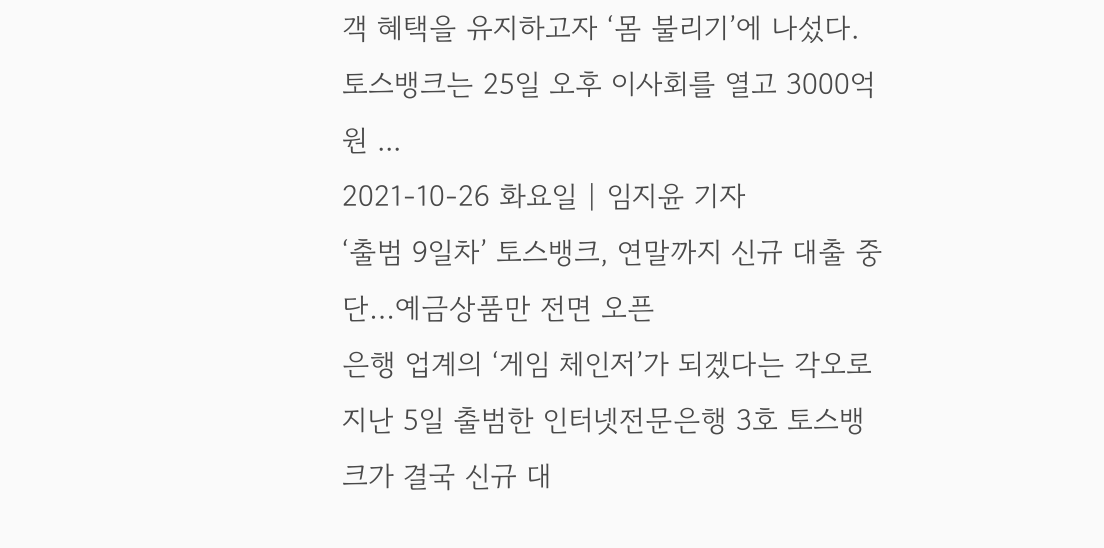객 혜택을 유지하고자 ‘몸 불리기’에 나섰다.토스뱅크는 25일 오후 이사회를 열고 3000억원 ...
2021-10-26 화요일 | 임지윤 기자
‘출범 9일차’ 토스뱅크, 연말까지 신규 대출 중단…예금상품만 전면 오픈
은행 업계의 ‘게임 체인저’가 되겠다는 각오로 지난 5일 출범한 인터넷전문은행 3호 토스뱅크가 결국 신규 대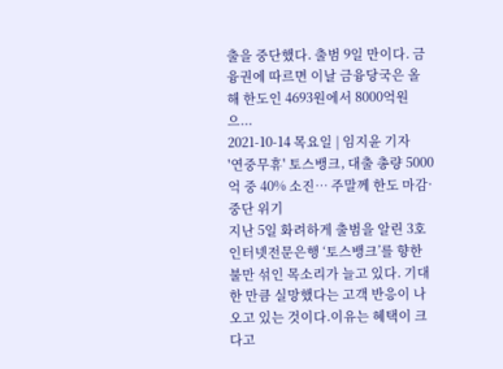출을 중단했다. 출범 9일 만이다. 금융권에 따르면 이날 금융당국은 올해 한도인 4693원에서 8000억원으...
2021-10-14 목요일 | 임지윤 기자
'연중무휴' 토스뱅크, 대출 총량 5000억 중 40% 소진… 주말께 한도 마감· 중단 위기
지난 5일 화려하게 출범을 알린 3호 인터넷전문은행 ‘토스뱅크’를 향한 불만 섞인 목소리가 늘고 있다. 기대한 만큼 실망했다는 고객 반응이 나오고 있는 것이다.이유는 혜택이 크다고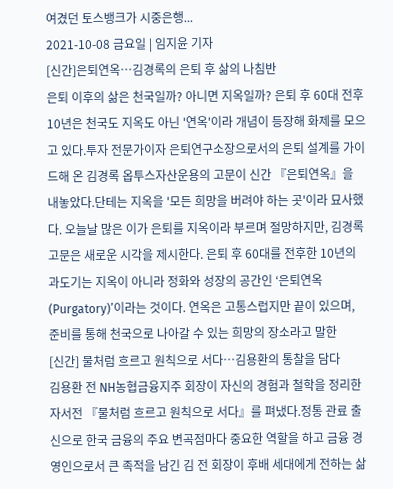여겼던 토스뱅크가 시중은행...
2021-10-08 금요일 | 임지윤 기자
[신간]은퇴연옥…김경록의 은퇴 후 삶의 나침반
은퇴 이후의 삶은 천국일까? 아니면 지옥일까? 은퇴 후 60대 전후 10년은 천국도 지옥도 아닌 '연옥'이라 개념이 등장해 화제를 모으고 있다.투자 전문가이자 은퇴연구소장으로서의 은퇴 설계를 가이드해 온 김경록 옵투스자산운용의 고문이 신간 『은퇴연옥』을 내놓았다.단테는 지옥을 '모든 희망을 버려야 하는 곳'이라 묘사했다. 오늘날 많은 이가 은퇴를 지옥이라 부르며 절망하지만, 김경록 고문은 새로운 시각을 제시한다. 은퇴 후 60대를 전후한 10년의 과도기는 지옥이 아니라 정화와 성장의 공간인 ‘은퇴연옥(Purgatory)’이라는 것이다. 연옥은 고통스럽지만 끝이 있으며, 준비를 통해 천국으로 나아갈 수 있는 희망의 장소라고 말한
[신간] 물처럼 흐르고 원칙으로 서다…김용환의 통찰을 담다
김용환 전 NH농협금융지주 회장이 자신의 경험과 철학을 정리한 자서전 『물처럼 흐르고 원칙으로 서다』를 펴냈다.정통 관료 출신으로 한국 금융의 주요 변곡점마다 중요한 역할을 하고 금융 경영인으로서 큰 족적을 남긴 김 전 회장이 후배 세대에게 전하는 삶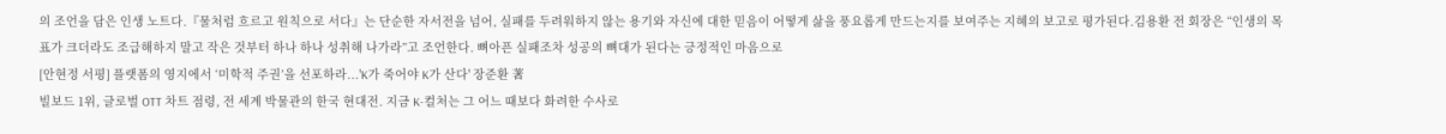의 조언을 담은 인생 노트다.『물처럼 흐르고 원칙으로 서다』는 단순한 자서전을 넘어, 실패를 두려워하지 않는 용기와 자신에 대한 믿음이 어떻게 삶을 풍요롭게 만드는지를 보여주는 지혜의 보고로 평가된다.김용환 전 회장은 “인생의 목표가 크더라도 조급해하지 말고 작은 것부터 하나 하나 성취해 나가라”고 조언한다. 뼈아픈 실패조차 성공의 뼈대가 된다는 긍정적인 마음으로
[안현정 서평] 플랫폼의 영지에서 ‘미학적 주권’을 선포하라...'K가 죽어야 K가 산다' 장준환 著
빌보드 1위, 글로벌 OTT 차트 점령, 전 세계 박물관의 한국 현대전. 지금 K-컬처는 그 어느 때보다 화려한 수사로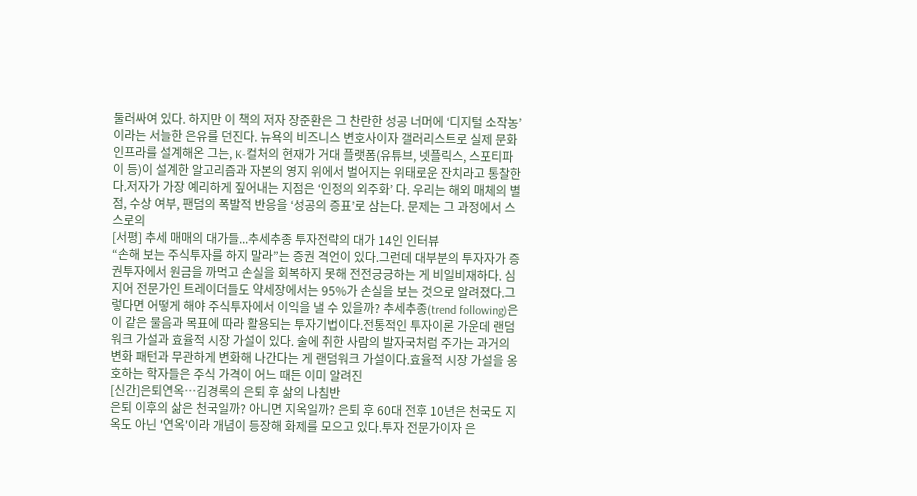둘러싸여 있다. 하지만 이 책의 저자 장준환은 그 찬란한 성공 너머에 ‘디지털 소작농’ 이라는 서늘한 은유를 던진다. 뉴욕의 비즈니스 변호사이자 갤러리스트로 실제 문화 인프라를 설계해온 그는, K-컬처의 현재가 거대 플랫폼(유튜브, 넷플릭스, 스포티파이 등)이 설계한 알고리즘과 자본의 영지 위에서 벌어지는 위태로운 잔치라고 통찰한다.저자가 가장 예리하게 짚어내는 지점은 ‘인정의 외주화’ 다. 우리는 해외 매체의 별점, 수상 여부, 팬덤의 폭발적 반응을 ‘성공의 증표’로 삼는다. 문제는 그 과정에서 스스로의
[서평] 추세 매매의 대가들...추세추종 투자전략의 대가 14인 인터뷰
“손해 보는 주식투자를 하지 말라”는 증권 격언이 있다.그런데 대부분의 투자자가 증권투자에서 원금을 까먹고 손실을 회복하지 못해 전전긍긍하는 게 비일비재하다. 심지어 전문가인 트레이더들도 약세장에서는 95%가 손실을 보는 것으로 알려졌다.그렇다면 어떻게 해야 주식투자에서 이익을 낼 수 있을까? 추세추종(trend following)은 이 같은 물음과 목표에 따라 활용되는 투자기법이다.전통적인 투자이론 가운데 랜덤워크 가설과 효율적 시장 가설이 있다. 술에 취한 사람의 발자국처럼 주가는 과거의 변화 패턴과 무관하게 변화해 나간다는 게 랜덤워크 가설이다.효율적 시장 가설을 옹호하는 학자들은 주식 가격이 어느 때든 이미 알려진
[신간]은퇴연옥…김경록의 은퇴 후 삶의 나침반
은퇴 이후의 삶은 천국일까? 아니면 지옥일까? 은퇴 후 60대 전후 10년은 천국도 지옥도 아닌 '연옥'이라 개념이 등장해 화제를 모으고 있다.투자 전문가이자 은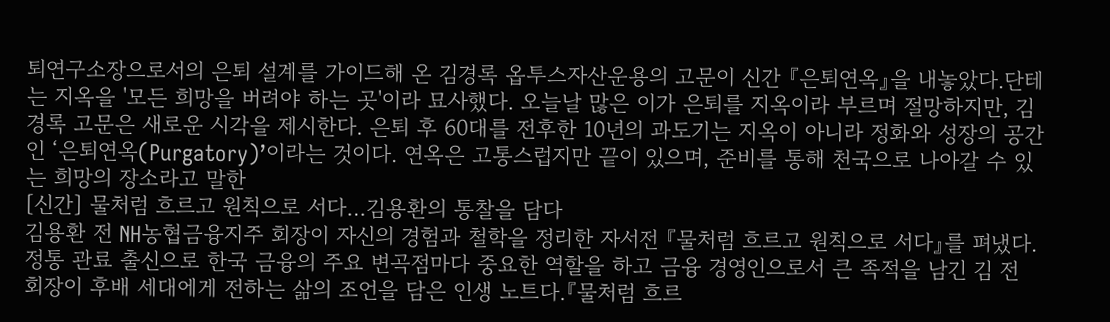퇴연구소장으로서의 은퇴 설계를 가이드해 온 김경록 옵투스자산운용의 고문이 신간 『은퇴연옥』을 내놓았다.단테는 지옥을 '모든 희망을 버려야 하는 곳'이라 묘사했다. 오늘날 많은 이가 은퇴를 지옥이라 부르며 절망하지만, 김경록 고문은 새로운 시각을 제시한다. 은퇴 후 60대를 전후한 10년의 과도기는 지옥이 아니라 정화와 성장의 공간인 ‘은퇴연옥(Purgatory)’이라는 것이다. 연옥은 고통스럽지만 끝이 있으며, 준비를 통해 천국으로 나아갈 수 있는 희망의 장소라고 말한
[신간] 물처럼 흐르고 원칙으로 서다…김용환의 통찰을 담다
김용환 전 NH농협금융지주 회장이 자신의 경험과 철학을 정리한 자서전 『물처럼 흐르고 원칙으로 서다』를 펴냈다.정통 관료 출신으로 한국 금융의 주요 변곡점마다 중요한 역할을 하고 금융 경영인으로서 큰 족적을 남긴 김 전 회장이 후배 세대에게 전하는 삶의 조언을 담은 인생 노트다.『물처럼 흐르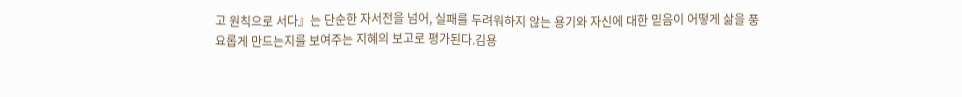고 원칙으로 서다』는 단순한 자서전을 넘어, 실패를 두려워하지 않는 용기와 자신에 대한 믿음이 어떻게 삶을 풍요롭게 만드는지를 보여주는 지혜의 보고로 평가된다.김용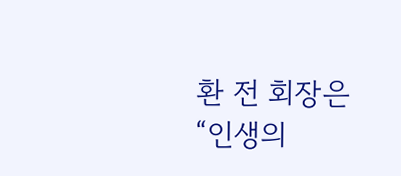환 전 회장은 “인생의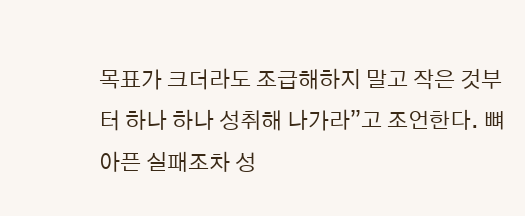목표가 크더라도 조급해하지 말고 작은 것부터 하나 하나 성취해 나가라”고 조언한다. 뼈아픈 실패조차 성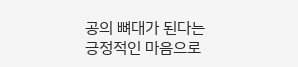공의 뼈대가 된다는 긍정적인 마음으로